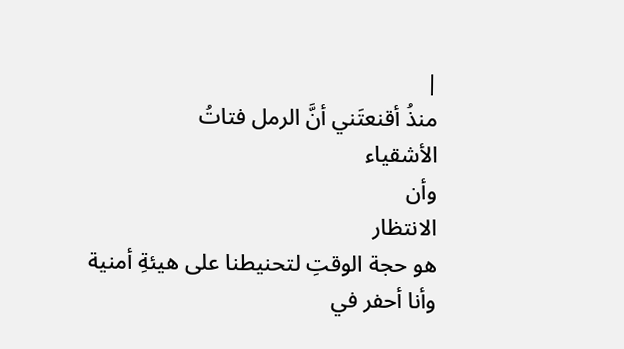|
منذُ أقنعتَني أنَّ الرمل فتاتُ
الأشقياء
وأن
الانتظار
هو حجة الوقتِ لتحنيطنا على هيئةِ أمنية
وأنا أحفر في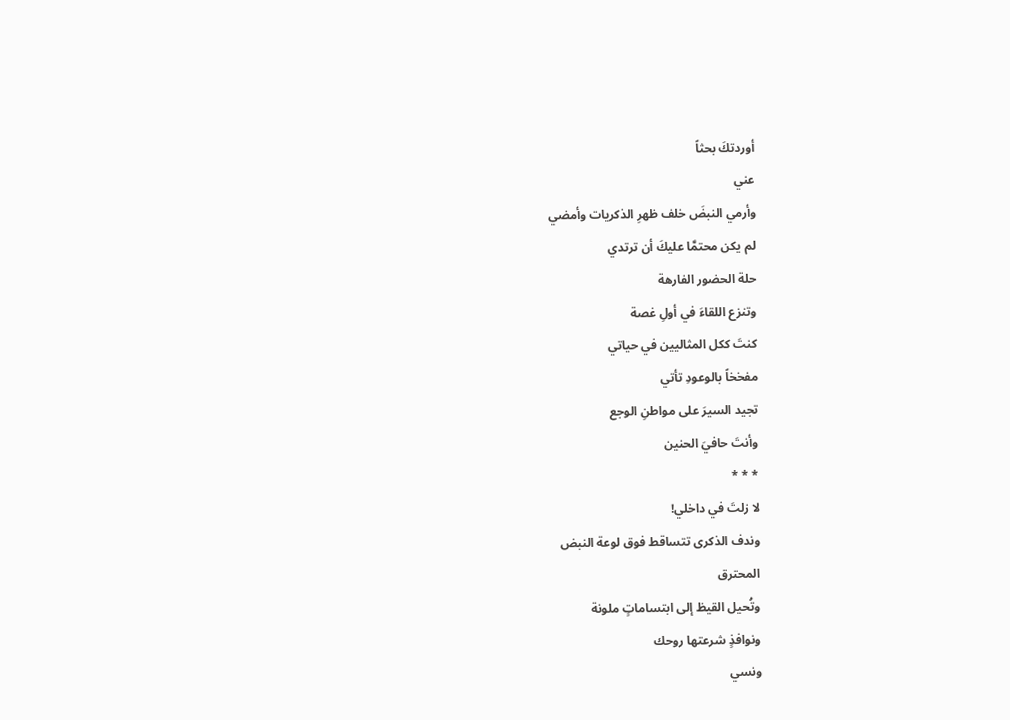أوردتكَ بحثاً
عني
وأرمي النبضَ خلف ظهرِ الذكريات وأمضي
لم يكن محتمَّا عليكَ أن ترتدي
حلة الحضور الفارهة
وتنزع اللقاءَ في أولِ غصة
كنتَ ككل المثاليين في حياتي
مفخخاً بالوعودِ تأتي
تجيد السيرَ على مواطنِ الوجع
وأنتَ حافيَ الحنين
* * *
لا زلتَ في داخلي!
وندف الذكرى تتساقط فوق لوعة النبض
المحترق
وتُحيل القيظ إلى ابتساماتٍ ملونة
ونوافذٍ شرعتها روحك
ونسي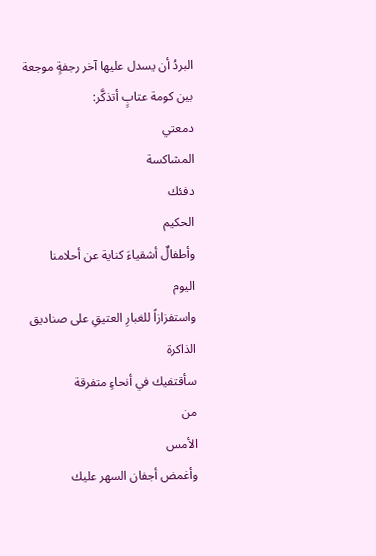البردُ أن يسدل عليها آخر رجفةٍ موجعة
بين كومة عتابٍ أتذكَّر:
دمعتي
المشاكسة
دفئك
الحكيم
وأطفالٌ أشقياءَ كناية عن أحلامنا
اليوم
واستفزازاً للغبارِ العتيقِ على صناديق
الذاكرة
سأقتفيك في أنحاءٍ متفرقة
من
الأمس
وأغمض أجفان السهر عليك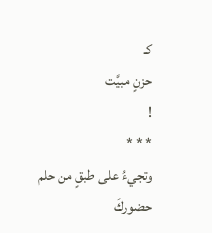كـ
حزنٍ مبيَّت
!
* * *
وتجيءُ على طبقٍ من حلم
حضوركَ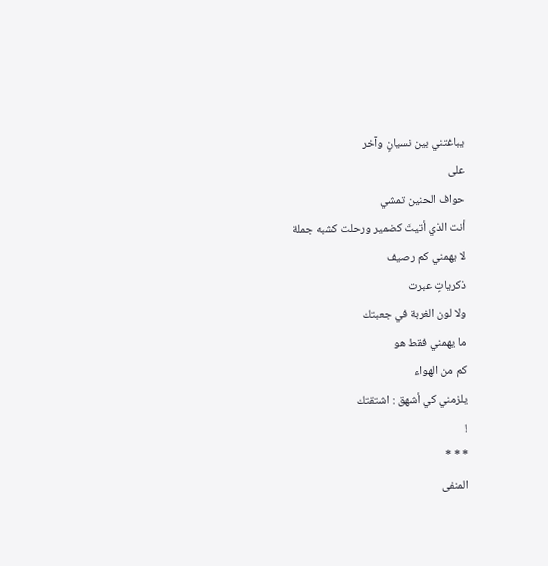يباغتني بين نسيانٍ وآخر
على
حواف الحنين تمشي
أنت الذي أتيتَ كضمير ورحلت كشبه جملة
لا يهمني كم رصيف
ذكرياتٍ عبرت
ولا لون الغربة في جعبتك
ما يهمني فقط هو
كم من الهواء
يلزمني كي أشهق : اشتقتك
!
* * *
المنفى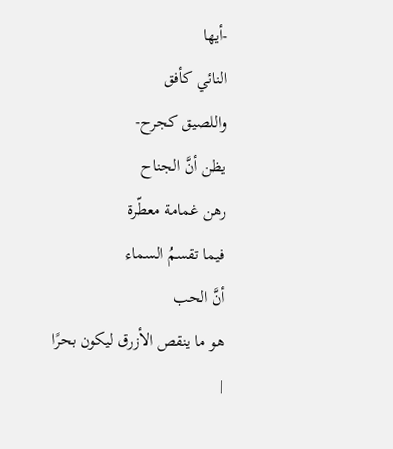-أيها
النائي كأفق
واللصيق كجرح-
يظن أنَّ الجناح
رهن غمامة معطّرة
فيما تقسمُ السماء
أنَّ الحب
هو ما ينقص الأزرق ليكون بحرًا
|